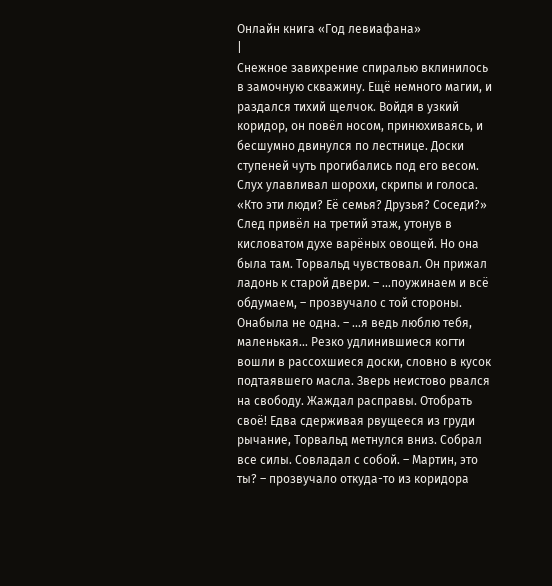Онлайн книга «Год левиафана»
|
Снежное завихрение спиралью вклинилось в замочную скважину. Ещё немного магии, и раздался тихий щелчок. Войдя в узкий коридор, он повёл носом, принюхиваясь, и бесшумно двинулся по лестнице. Доски ступеней чуть прогибались под его весом. Слух улавливал шорохи, скрипы и голоса. «Кто эти люди? Её семья? Друзья? Соседи?» След привёл на третий этаж, утонув в кисловатом духе варёных овощей. Но она была там. Торвальд чувствовал. Он прижал ладонь к старой двери. – …поужинаем и всё обдумаем, – прозвучало с той стороны. Онабыла не одна. – …я ведь люблю тебя, маленькая… Резко удлинившиеся когти вошли в рассохшиеся доски, словно в кусок подтаявшего масла. Зверь неистово рвался на свободу. Жаждал расправы. Отобрать своё! Едва сдерживая рвущееся из груди рычание, Торвальд метнулся вниз. Собрал все силы. Совладал с собой. – Мартин, это ты? – прозвучало откуда-то из коридора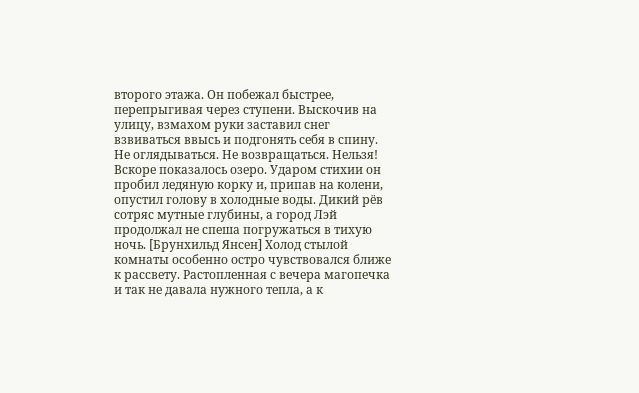второго этажа. Он побежал быстрее, перепрыгивая через ступени. Выскочив на улицу, взмахом руки заставил снег взвиваться ввысь и подгонять себя в спину. Не оглядываться. Не возвращаться. Нельзя! Вскоре показалось озеро. Ударом стихии он пробил ледяную корку и, припав на колени, опустил голову в холодные воды. Дикий рёв сотряс мутные глубины, а город Лэй продолжал не спеша погружаться в тихую ночь. [Брунхильд Янсен] Холод стылой комнаты особенно остро чувствовался ближе к рассвету. Растопленная с вечера магопечка и так не давала нужного тепла, а к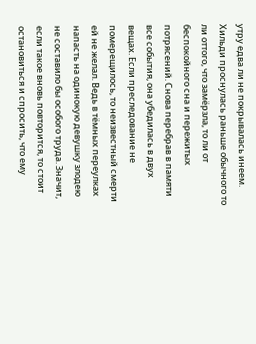утру едва ли не покрывалась инеем. Хильди проснулась раньше обычного то ли оттого, что замёрзла, то ли от беспокойного сна и пережитых потрясений. Снова перебрав в памяти все события, она убедилась в двух вещах. Если преследование не померещилось, то неизвестный смерти ей не желал. Ведь в тёмных переулках напасть на одинокую девушку злодею не составило бы особого труда. Значит, если такое вновь повторится, то стоит остановиться и спросить, что ему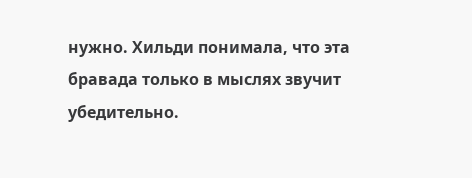нужно. Хильди понимала, что эта бравада только в мыслях звучит убедительно.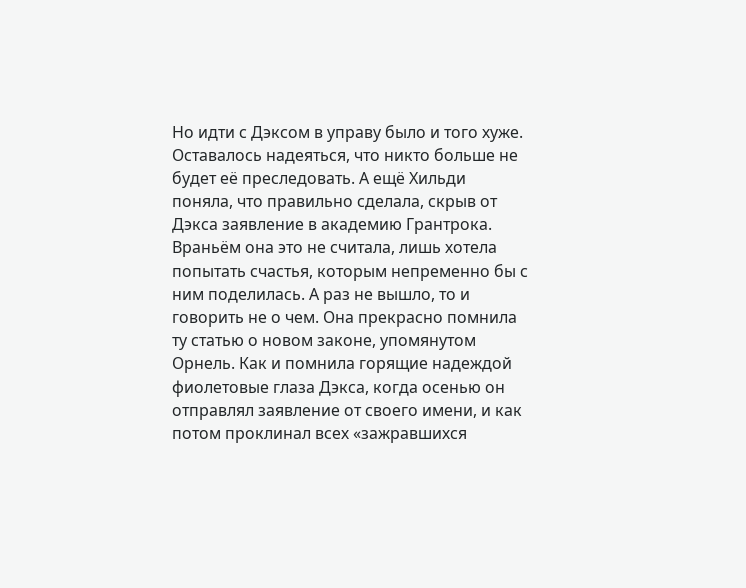Но идти с Дэксом в управу было и того хуже. Оставалось надеяться, что никто больше не будет её преследовать. А ещё Хильди поняла, что правильно сделала, скрыв от Дэкса заявление в академию Грантрока. Враньём она это не считала, лишь хотела попытать счастья, которым непременно бы с ним поделилась. А раз не вышло, то и говорить не о чем. Она прекрасно помнила ту статью о новом законе, упомянутом Орнель. Как и помнила горящие надеждой фиолетовые глаза Дэкса, когда осенью он отправлял заявление от своего имени, и как потом проклинал всех «зажравшихся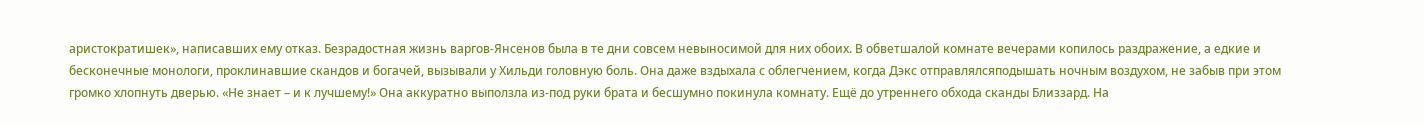аристократишек», написавших ему отказ. Безрадостная жизнь варгов-Янсенов была в те дни совсем невыносимой для них обоих. В обветшалой комнате вечерами копилось раздражение, а едкие и бесконечные монологи, проклинавшие скандов и богачей, вызывали у Хильди головную боль. Она даже вздыхала с облегчением, когда Дэкс отправлялсяподышать ночным воздухом, не забыв при этом громко хлопнуть дверью. «Не знает – и к лучшему!» Она аккуратно выползла из-под руки брата и бесшумно покинула комнату. Ещё до утреннего обхода сканды Близзард. На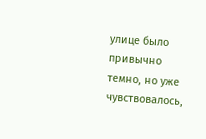улице было привычно темно, но уже чувствовалось,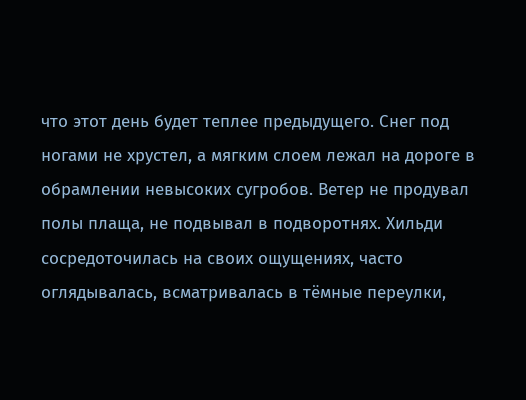что этот день будет теплее предыдущего. Снег под ногами не хрустел, а мягким слоем лежал на дороге в обрамлении невысоких сугробов. Ветер не продувал полы плаща, не подвывал в подворотнях. Хильди сосредоточилась на своих ощущениях, часто оглядывалась, всматривалась в тёмные переулки,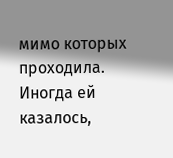мимо которых проходила. Иногда ей казалось,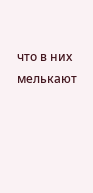что в них мелькают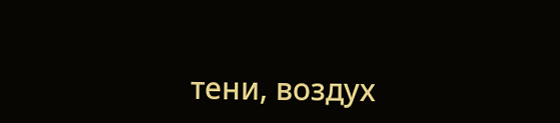тени, воздух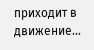приходит в движение…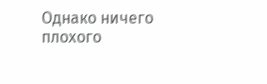Однако ничего плохого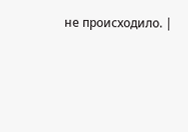не происходило. |